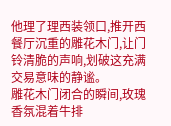他理了理西装领口,推开西餐厅沉重的雕花木门,让门铃清脆的声响,划破这充满交易意味的静谧。
雕花木门闭合的瞬间,玫瑰香氛混着牛排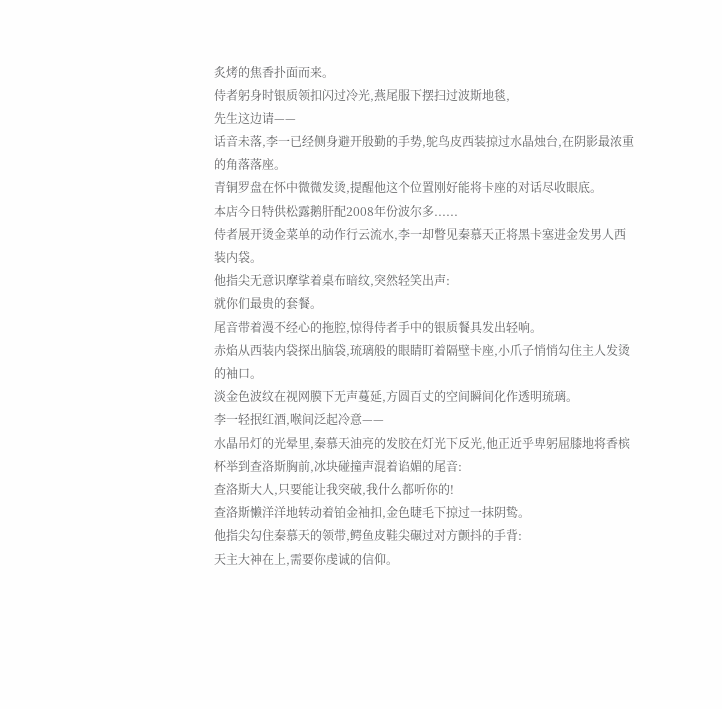炙烤的焦香扑面而来。
侍者躬身时银质领扣闪过冷光,燕尾服下摆扫过波斯地毯,
先生这边请——
话音未落,李一已经侧身避开殷勤的手势,鸵鸟皮西装掠过水晶烛台,在阴影最浓重的角落落座。
青铜罗盘在怀中微微发烫,提醒他这个位置刚好能将卡座的对话尽收眼底。
本店今日特供松露鹅肝配2008年份波尔多......
侍者展开烫金菜单的动作行云流水,李一却瞥见秦慕天正将黑卡塞进金发男人西装内袋。
他指尖无意识摩挲着桌布暗纹,突然轻笑出声:
就你们最贵的套餐。
尾音带着漫不经心的拖腔,惊得侍者手中的银质餐具发出轻响。
赤焰从西装内袋探出脑袋,琉璃般的眼睛盯着隔壁卡座,小爪子悄悄勾住主人发烫的袖口。
淡金色波纹在视网膜下无声蔓延,方圆百丈的空间瞬间化作透明琉璃。
李一轻抿红酒,喉间泛起冷意——
水晶吊灯的光晕里,秦慕天油亮的发胶在灯光下反光,他正近乎卑躬屈膝地将香槟杯举到查洛斯胸前,冰块碰撞声混着谄媚的尾音:
查洛斯大人,只要能让我突破,我什么都听你的!
查洛斯懒洋洋地转动着铂金袖扣,金色睫毛下掠过一抹阴鸷。
他指尖勾住秦慕天的领带,鳄鱼皮鞋尖碾过对方颤抖的手背:
天主大神在上,需要你虔诚的信仰。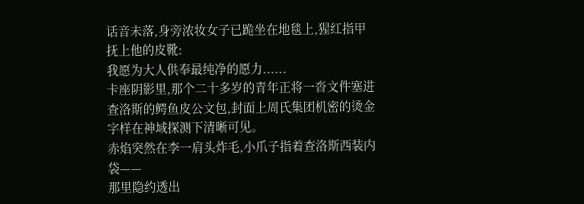话音未落,身旁浓妆女子已跪坐在地毯上,猩红指甲抚上他的皮靴:
我愿为大人供奉最纯净的愿力......
卡座阴影里,那个二十多岁的青年正将一沓文件塞进查洛斯的鳄鱼皮公文包,封面上周氏集团机密的烫金字样在神域探测下清晰可见。
赤焰突然在李一肩头炸毛,小爪子指着查洛斯西装内袋——
那里隐约透出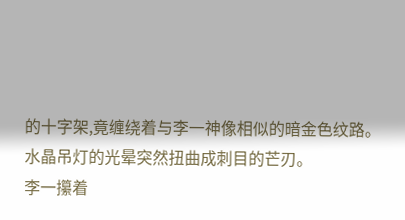的十字架,竟缠绕着与李一神像相似的暗金色纹路。
水晶吊灯的光晕突然扭曲成刺目的芒刃。
李一攥着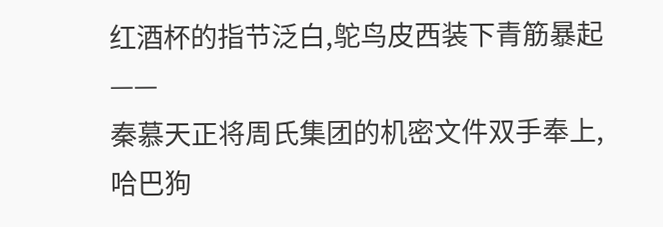红酒杯的指节泛白,鸵鸟皮西装下青筋暴起——
秦慕天正将周氏集团的机密文件双手奉上,哈巴狗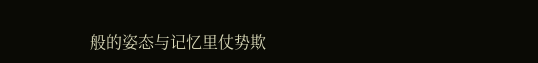般的姿态与记忆里仗势欺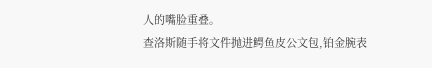人的嘴脸重叠。
查洛斯随手将文件抛进鳄鱼皮公文包,铂金腕表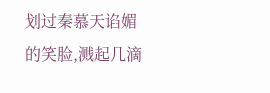划过秦慕天谄媚的笑脸,溅起几滴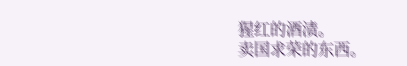猩红的酒渍。
卖国求荣的东西。